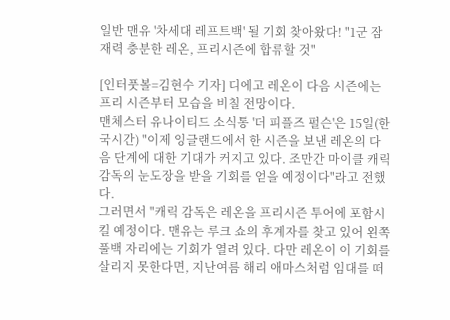일반 맨유 '차세대 레프트백' 될 기회 찾아왔다! "1군 잠재력 충분한 레온, 프리시즌에 합류할 것"

[인터풋볼=김현수 기자] 디에고 레온이 다음 시즌에는 프리 시즌부터 모습을 비칠 전망이다.
맨체스터 유나이티드 소식통 '더 피플즈 펄슨'은 15일(한국시간) "이제 잉글랜드에서 한 시즌을 보낸 레온의 다음 단계에 대한 기대가 커지고 있다. 조만간 마이클 캐릭 감독의 눈도장을 받을 기회를 얻을 예정이다"라고 전했다.
그러면서 "캐릭 감독은 레온을 프리시즌 투어에 포함시킬 예정이다. 맨유는 루크 쇼의 후계자를 찾고 있어 왼쪽 풀백 자리에는 기회가 열려 있다. 다만 레온이 이 기회를 살리지 못한다면, 지난여름 해리 애마스처럼 임대를 떠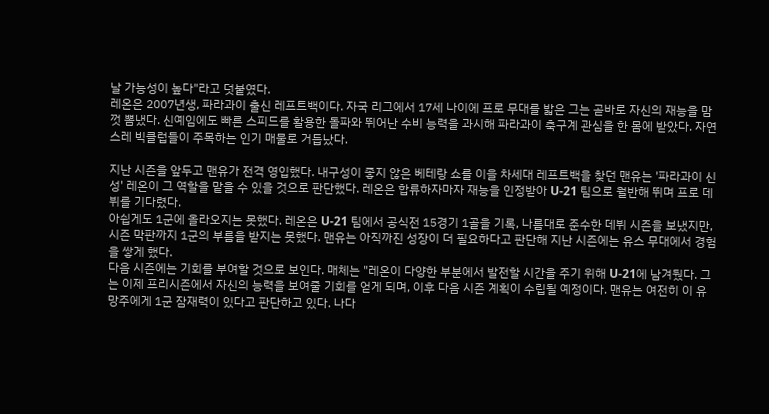날 가능성이 높다"라고 덧붙였다.
레온은 2007년생, 파라과이 출신 레프트백이다. 자국 리그에서 17세 나이에 프로 무대를 밟은 그는 곧바로 자신의 재능을 맘껏 뽐냈다. 신예임에도 빠른 스피드를 활용한 돌파와 뛰어난 수비 능력을 과시해 파라과이 축구계 관심을 한 몸에 받았다. 자연스레 빅클럽들이 주목하는 인기 매물로 거듭났다.

지난 시즌을 앞두고 맨유가 전격 영입했다. 내구성이 좋지 않은 베테랑 쇼를 이을 차세대 레프트백을 찾던 맨유는 '파라과이 신성' 레온이 그 역할을 맡을 수 있을 것으로 판단했다. 레온은 합류하자마자 재능을 인정받아 U-21 팀으로 월반해 뛰며 프로 데뷔를 기다렸다.
아쉽게도 1군에 올라오지는 못했다. 레온은 U-21 팀에서 공식전 15경기 1골을 기록, 나름대로 준수한 데뷔 시즌을 보냈지만, 시즌 막판까지 1군의 부름을 받지는 못했다. 맨유는 아직까진 성장이 더 필요하다고 판단해 지난 시즌에는 유스 무대에서 경험을 쌓게 했다.
다음 시즌에는 기회를 부여할 것으로 보인다. 매체는 "레온이 다양한 부분에서 발전할 시간을 주기 위해 U-21에 남겨뒀다. 그는 이제 프리시즌에서 자신의 능력을 보여줄 기회를 얻게 되며, 이후 다음 시즌 계획이 수립될 예정이다. 맨유는 여전히 이 유망주에게 1군 잠재력이 있다고 판단하고 있다. 나다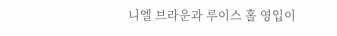니엘 브라운과 루이스 홀 영입이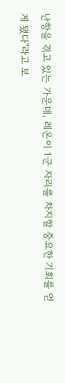난항을 겪고 있는 가운데, 레온이 1군 자리를 차지할 중요한 기회를 얻게 됐다"라고 보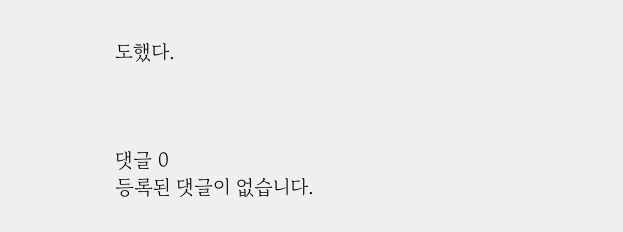도했다.



댓글 0
등록된 댓글이 없습니다.